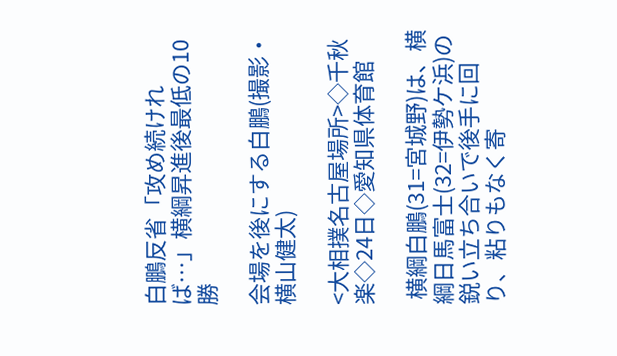白鵬反省「攻め続ければ…」横綱昇進後最低の10勝

会場を後にする白鵬(撮影・横山健太)

<大相撲名古屋場所>◇千秋楽◇24日◇愛知県体育館

 横綱白鵬(31=宮城野)は、横綱日馬富士(32=伊勢ケ浜)の鋭い立ち合いで後手に回り、粘りもなく寄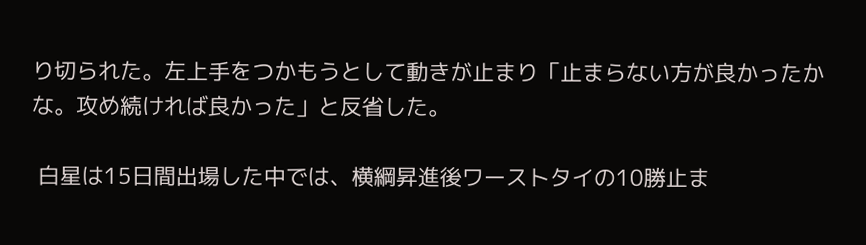り切られた。左上手をつかもうとして動きが止まり「止まらない方が良かったかな。攻め続ければ良かった」と反省した。

 白星は15日間出場した中では、横綱昇進後ワーストタイの10勝止ま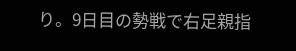り。9日目の勢戦で右足親指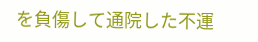を負傷して通院した不運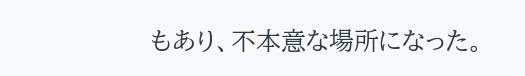もあり、不本意な場所になった。